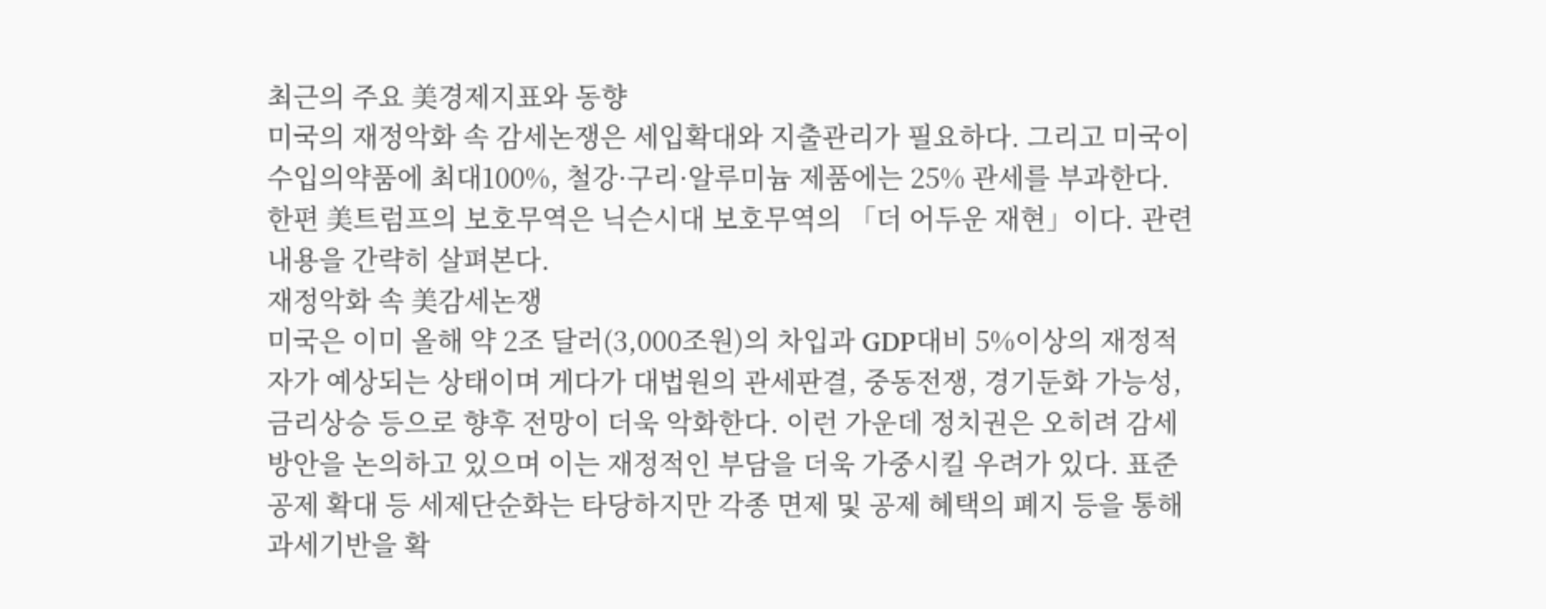최근의 주요 美경제지표와 동향
미국의 재정악화 속 감세논쟁은 세입확대와 지출관리가 필요하다. 그리고 미국이 수입의약품에 최대100%, 철강·구리·알루미늄 제품에는 25% 관세를 부과한다. 한편 美트럼프의 보호무역은 닉슨시대 보호무역의 「더 어두운 재현」이다. 관련 내용을 간략히 살펴본다.
재정악화 속 美감세논쟁
미국은 이미 올해 약 2조 달러(3,000조원)의 차입과 GDP대비 5%이상의 재정적자가 예상되는 상태이며 게다가 대법원의 관세판결, 중동전쟁, 경기둔화 가능성, 금리상승 등으로 향후 전망이 더욱 악화한다. 이런 가운데 정치권은 오히려 감세방안을 논의하고 있으며 이는 재정적인 부담을 더욱 가중시킬 우려가 있다. 표준공제 확대 등 세제단순화는 타당하지만 각종 면제 및 공제 혜택의 폐지 등을 통해 과세기반을 확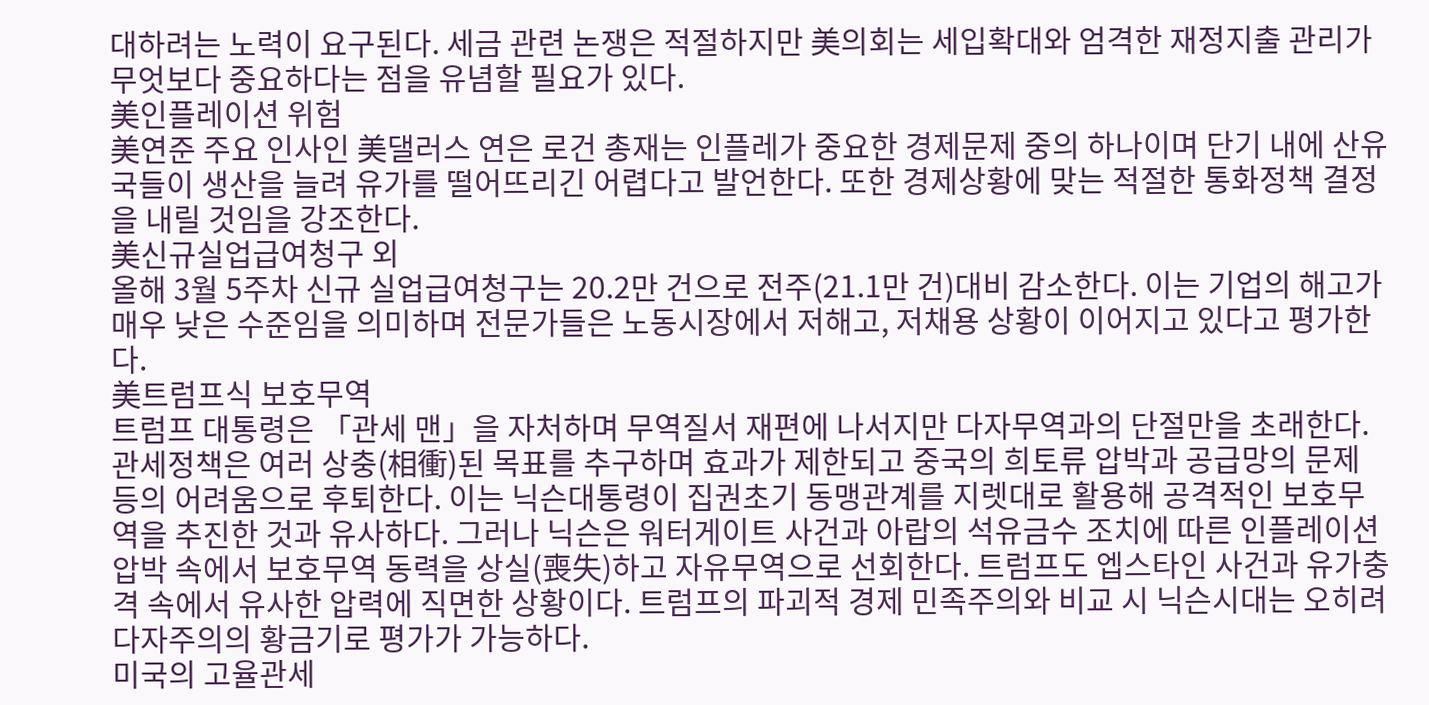대하려는 노력이 요구된다. 세금 관련 논쟁은 적절하지만 美의회는 세입확대와 엄격한 재정지출 관리가 무엇보다 중요하다는 점을 유념할 필요가 있다.
美인플레이션 위험
美연준 주요 인사인 美댈러스 연은 로건 총재는 인플레가 중요한 경제문제 중의 하나이며 단기 내에 산유국들이 생산을 늘려 유가를 떨어뜨리긴 어렵다고 발언한다. 또한 경제상황에 맞는 적절한 통화정책 결정을 내릴 것임을 강조한다.
美신규실업급여청구 외
올해 3월 5주차 신규 실업급여청구는 20.2만 건으로 전주(21.1만 건)대비 감소한다. 이는 기업의 해고가 매우 낮은 수준임을 의미하며 전문가들은 노동시장에서 저해고, 저채용 상황이 이어지고 있다고 평가한다.
美트럼프식 보호무역
트럼프 대통령은 「관세 맨」을 자처하며 무역질서 재편에 나서지만 다자무역과의 단절만을 초래한다. 관세정책은 여러 상충(相衝)된 목표를 추구하며 효과가 제한되고 중국의 희토류 압박과 공급망의 문제 등의 어려움으로 후퇴한다. 이는 닉슨대통령이 집권초기 동맹관계를 지렛대로 활용해 공격적인 보호무역을 추진한 것과 유사하다. 그러나 닉슨은 워터게이트 사건과 아랍의 석유금수 조치에 따른 인플레이션 압박 속에서 보호무역 동력을 상실(喪失)하고 자유무역으로 선회한다. 트럼프도 엡스타인 사건과 유가충격 속에서 유사한 압력에 직면한 상황이다. 트럼프의 파괴적 경제 민족주의와 비교 시 닉슨시대는 오히려 다자주의의 황금기로 평가가 가능하다.
미국의 고율관세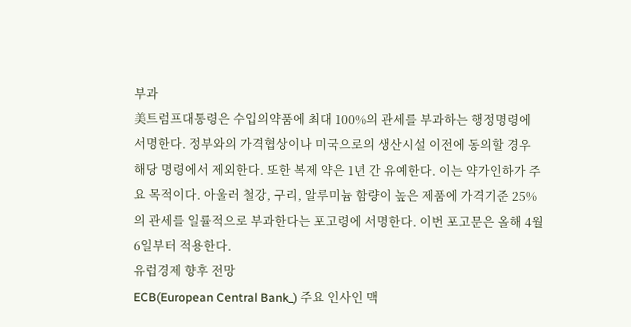부과
美트럼프대통령은 수입의약품에 최대 100%의 관세를 부과하는 행정명령에 서명한다. 정부와의 가격협상이나 미국으로의 생산시설 이전에 동의할 경우 해당 명령에서 제외한다. 또한 복제 약은 1년 간 유예한다. 이는 약가인하가 주요 목적이다. 아울러 철강, 구리, 알루미늄 함량이 높은 제품에 가격기준 25%의 관세를 일률적으로 부과한다는 포고령에 서명한다. 이번 포고문은 올해 4월 6일부터 적용한다.
유럽경제 향후 전망
ECB(European Central Bank_) 주요 인사인 맥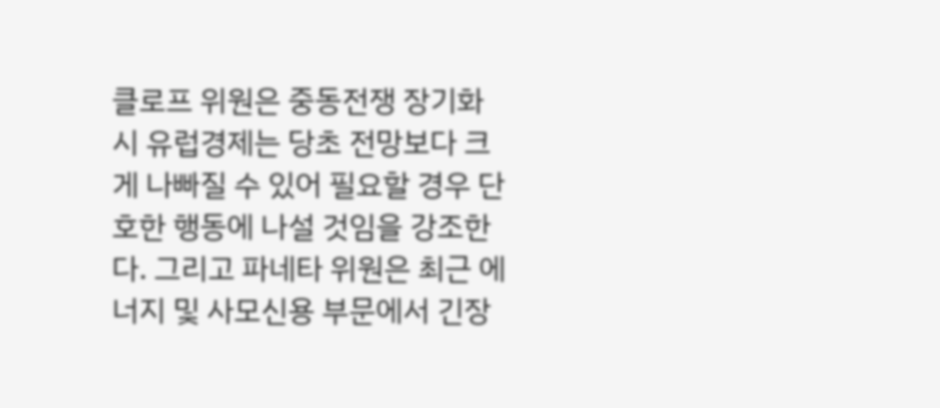클로프 위원은 중동전쟁 장기화 시 유럽경제는 당초 전망보다 크게 나빠질 수 있어 필요할 경우 단호한 행동에 나설 것임을 강조한다. 그리고 파네타 위원은 최근 에너지 및 사모신용 부문에서 긴장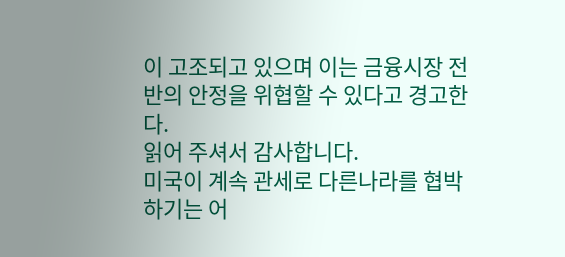이 고조되고 있으며 이는 금융시장 전반의 안정을 위협할 수 있다고 경고한다.
읽어 주셔서 감사합니다.
미국이 계속 관세로 다른나라를 협박하기는 어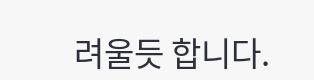려울듯 합니다.